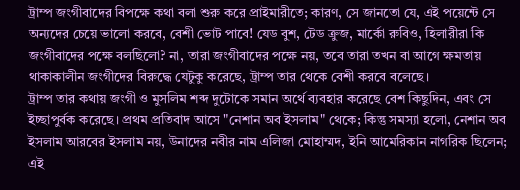ট্রাম্প জংগীবাদের বিপক্ষে কথা বলা শুরু করে প্রাইমারীতে; কারণ, সে জানতো যে, এই পয়েন্টে সে অন্যদের চেয়ে ভালো করবে, বেশী ভোট পাবে! যেড বুশ, টেড ক্রুজ, মার্কো রুবিও, হিলারীরা কি জংগীবাদের পক্ষে বলছিলো? না, তারা জংগীবাদের পক্ষে নয়, তবে তারা তখন বা আগে ক্ষমতায় থাকাকালীন জংগীদের বিরুদ্ধে যেটুকু করেছে, ট্রাম্প তার থেকে বেশী করবে বলেছে।
ট্রাম্প তার কথায় জংগী ও মুসলিম শব্দ দুটোকে সমান অর্থে ব্যবহার করেছে বেশ কিছুদিন, এবং সে ইচ্ছাপুর্বক করেছে। প্রথম প্রতিবাদ আসে "নেশান অব ইসলাম" থেকে; কিন্তু সমস্যা হলো, নেশান অব ইসলাম আরবের ইসলাম নয়, উনাদের নবীর নাম এলিজা মোহাম্মদ, ইনি আমেরিকান নাগরিক ছিলেন; এই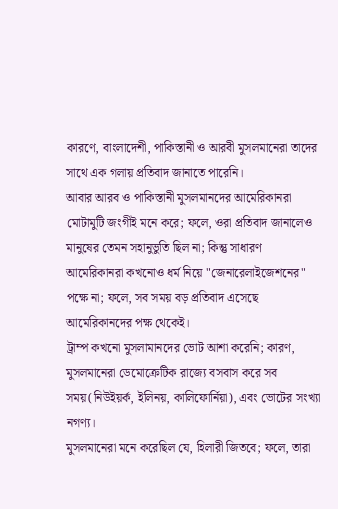কারণে, বাংলাদেশী, পাকিস্তানী ও আরবী মুসলমানেরা তাদের সাথে এক গলায় প্রতিবাদ জানাতে পারেনি।
আবার আরব ও পাকিস্তানী মুসলমানদের আমেরিকানরা মোটামুটি জংগীই মনে করে; ফলে, ওরা প্রতিবাদ জানালেও মানুষের তেমন সহানুভুতি ছিল না; কিন্তু সাধারণ আমেরিকানরা কখনোও ধর্ম নিয়ে "জেনারেলাইজেশনের" পক্ষে না; ফলে, সব সময় বড় প্রতিবাদ এসেছে আমেরিকানদের পক্ষ থেকেই।
ট্রাম্প কখনো মুসলামানদের ভোট আশা করেনি; কারণ, মুসলমানেরা ডেমোক্রেটিক রাজ্যে বসবাস করে সব সময়(নিউইয়র্ক, ইলিনয়, কালিফোর্নিয়া), এবং ভোটের সংখ্যা নগণ্য।
মুসলমানেরা মনে করেছিল যে, হিলারী জিতবে; ফলে, তারা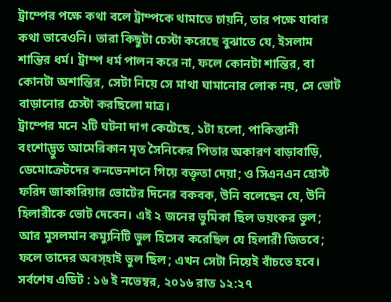ট্রাম্পের পক্ষে কথা বলে ট্রাম্পকে থামাতে চায়নি, তার পক্ষে যাবার কথা ভাবেওনি। তারা কিছুটা চেস্টা করেছে বুঝাতে যে, ইসলাম শান্তির ধর্ম। ট্রাম্প ধর্ম পালন করে না, ফলে কোনটা শান্তির, বা কোনটা অশান্তির, সেটা নিয়ে সে মাথা ঘামানোর লোক নয়, সে ভোট বাড়ানোর চেস্টা করছিলো মাত্র।
ট্রাম্পের মনে ২টি ঘটনা দাগ কেটেছে, ১টা হলো, পাকিস্তানী বংশোদ্ভুত আমেরিকান মৃত সৈনিকের পিতার অকারণ বাড়াবাড়ি, ডেমোক্রেটদের কনভেনশনে গিয়ে বক্তৃতা দেয়া; ও সিএনএন হোস্ট ফরিদ জাকারিয়ার ভোটের দিনের বকবক, উনি বলেছেন যে, উনি হিলারীকে ভোট দেবেন। এই ২ জনের ভুমিকা ছিল ভয়ংকর ভুল; আর মুসলমান কম্যুনিটি ভুল হিসেব করেছিল যে হিলারী জিতবে; ফলে তাদের অবস্হাই ভুল ছিল; এখন সেটা নিয়েই বাঁচতে হবে।
সর্বশেষ এডিট : ১৬ ই নভেম্বর, ২০১৬ রাত ১২:২৭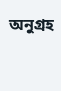অনুগ্রহ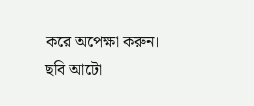করে অপেক্ষা করুন। ছবি আটো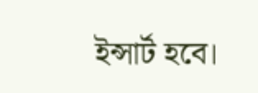ইন্সার্ট হবে।